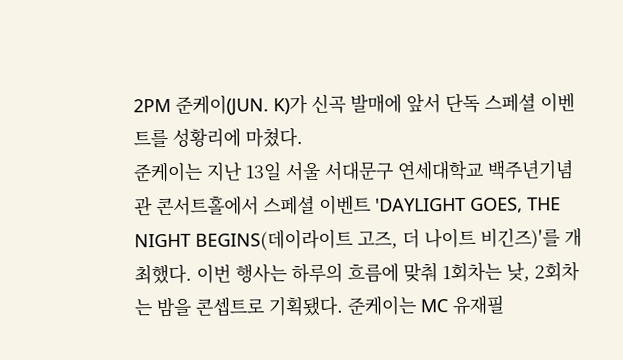2PM 준케이(JUN. K)가 신곡 발매에 앞서 단독 스페셜 이벤트를 성황리에 마쳤다.
준케이는 지난 13일 서울 서대문구 연세대학교 백주년기념관 콘서트홀에서 스페셜 이벤트 'DAYLIGHT GOES, THE NIGHT BEGINS(데이라이트 고즈, 더 나이트 비긴즈)'를 개최했다. 이번 행사는 하루의 흐름에 맞춰 1회차는 낮, 2회차는 밤을 콘셉트로 기획됐다. 준케이는 MC 유재필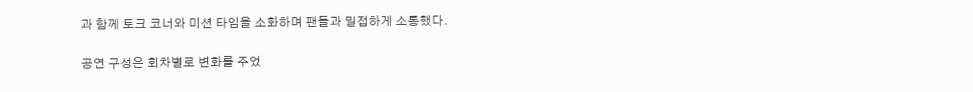과 함께 토크 코너와 미션 타임을 소화하며 팬들과 밀접하게 소통했다.

공연 구성은 회차별로 변화를 주었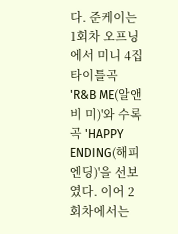다. 준케이는 1회차 오프닝에서 미니 4집 타이틀곡 'R&B ME(알앤비 미)'와 수록곡 'HAPPY ENDING(해피 엔딩)'을 선보였다. 이어 2회차에서는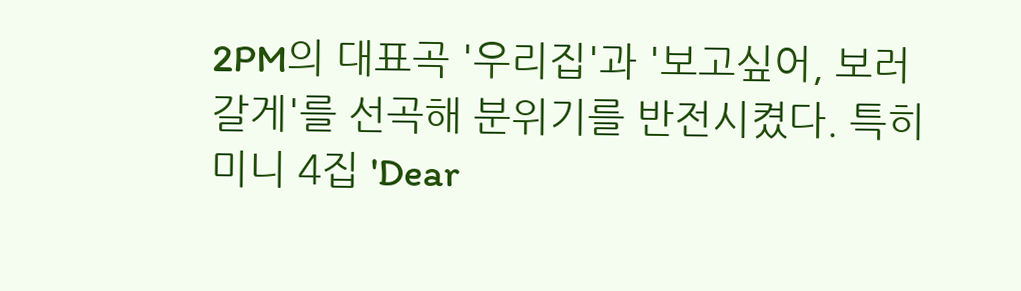2PM의 대표곡 '우리집'과 '보고싶어, 보러갈게'를 선곡해 분위기를 반전시켰다. 특히 미니 4집 'Dear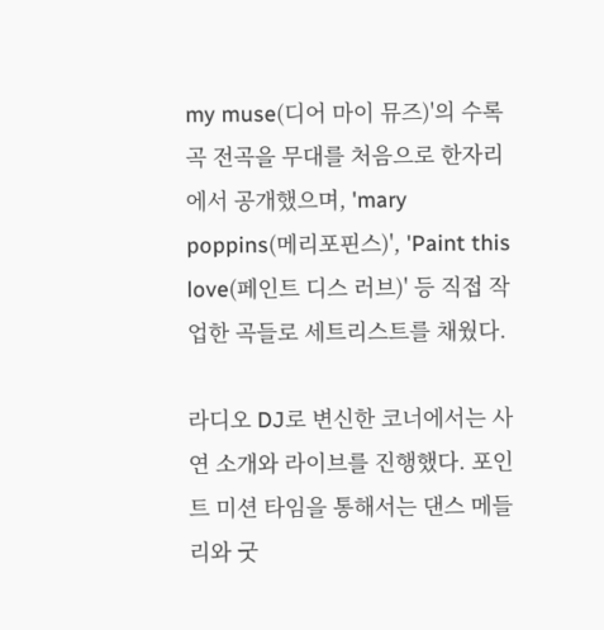my muse(디어 마이 뮤즈)'의 수록곡 전곡을 무대를 처음으로 한자리에서 공개했으며, 'mary poppins(메리포핀스)', 'Paint this love(페인트 디스 러브)' 등 직접 작업한 곡들로 세트리스트를 채웠다.

라디오 DJ로 변신한 코너에서는 사연 소개와 라이브를 진행했다. 포인트 미션 타임을 통해서는 댄스 메들리와 굿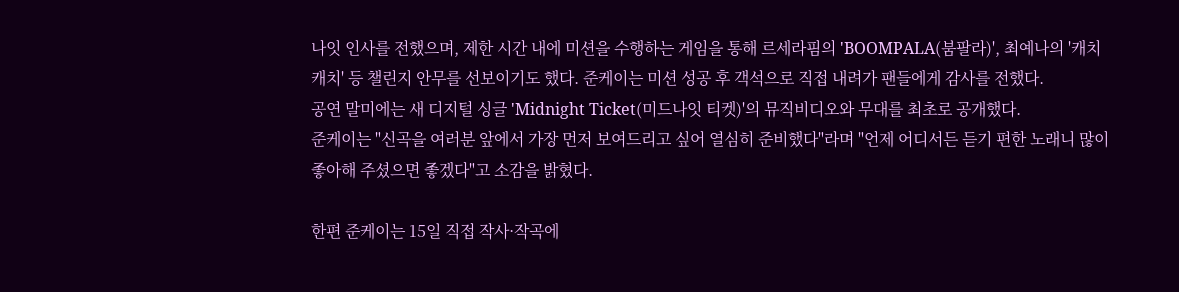나잇 인사를 전했으며, 제한 시간 내에 미션을 수행하는 게임을 통해 르세라핌의 'BOOMPALA(붐팔라)', 최예나의 '캐치 캐치' 등 챌린지 안무를 선보이기도 했다. 준케이는 미션 성공 후 객석으로 직접 내려가 팬들에게 감사를 전했다.
공연 말미에는 새 디지털 싱글 'Midnight Ticket(미드나잇 티켓)'의 뮤직비디오와 무대를 최초로 공개했다.
준케이는 "신곡을 여러분 앞에서 가장 먼저 보여드리고 싶어 열심히 준비했다"라며 "언제 어디서든 듣기 편한 노래니 많이 좋아해 주셨으면 좋겠다"고 소감을 밝혔다.

한편 준케이는 15일 직접 작사·작곡에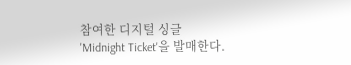참여한 디지털 싱글 'Midnight Ticket'을 발매한다.